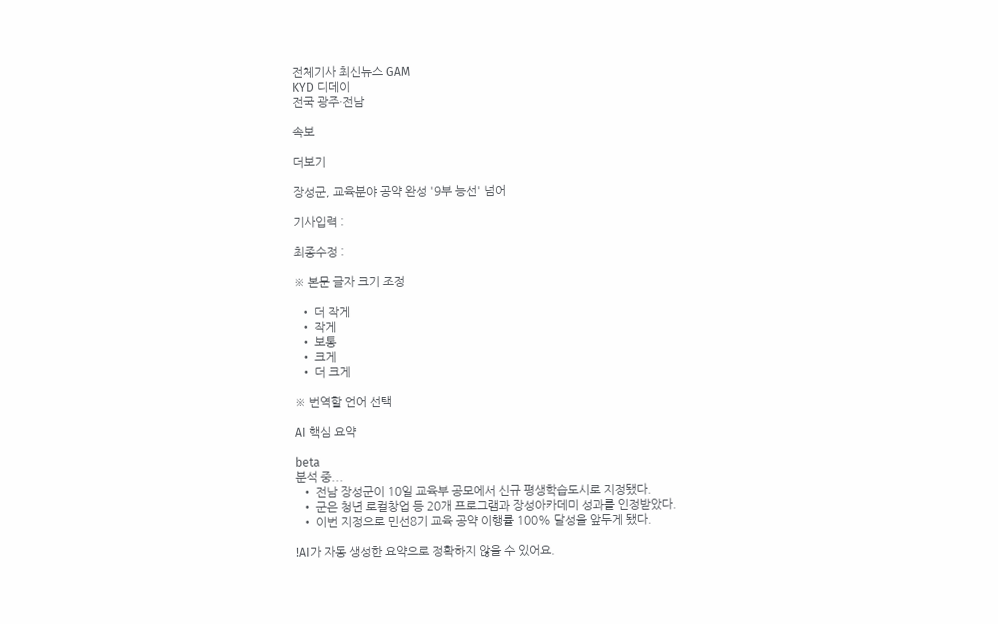전체기사 최신뉴스 GAM
KYD 디데이
전국 광주·전남

속보

더보기

장성군, 교육분야 공약 완성 '9부 능선' 넘어

기사입력 :

최종수정 :

※ 본문 글자 크기 조정

  • 더 작게
  • 작게
  • 보통
  • 크게
  • 더 크게

※ 번역할 언어 선택

AI 핵심 요약

beta
분석 중...
  • 전남 장성군이 10일 교육부 공모에서 신규 평생학습도시로 지정됐다.
  • 군은 청년 로컬창업 등 20개 프로그램과 장성아카데미 성과를 인정받았다.
  • 이번 지정으로 민선8기 교육 공약 이행률 100% 달성을 앞두게 됐다.

!AI가 자동 생성한 요약으로 정확하지 않을 수 있어요.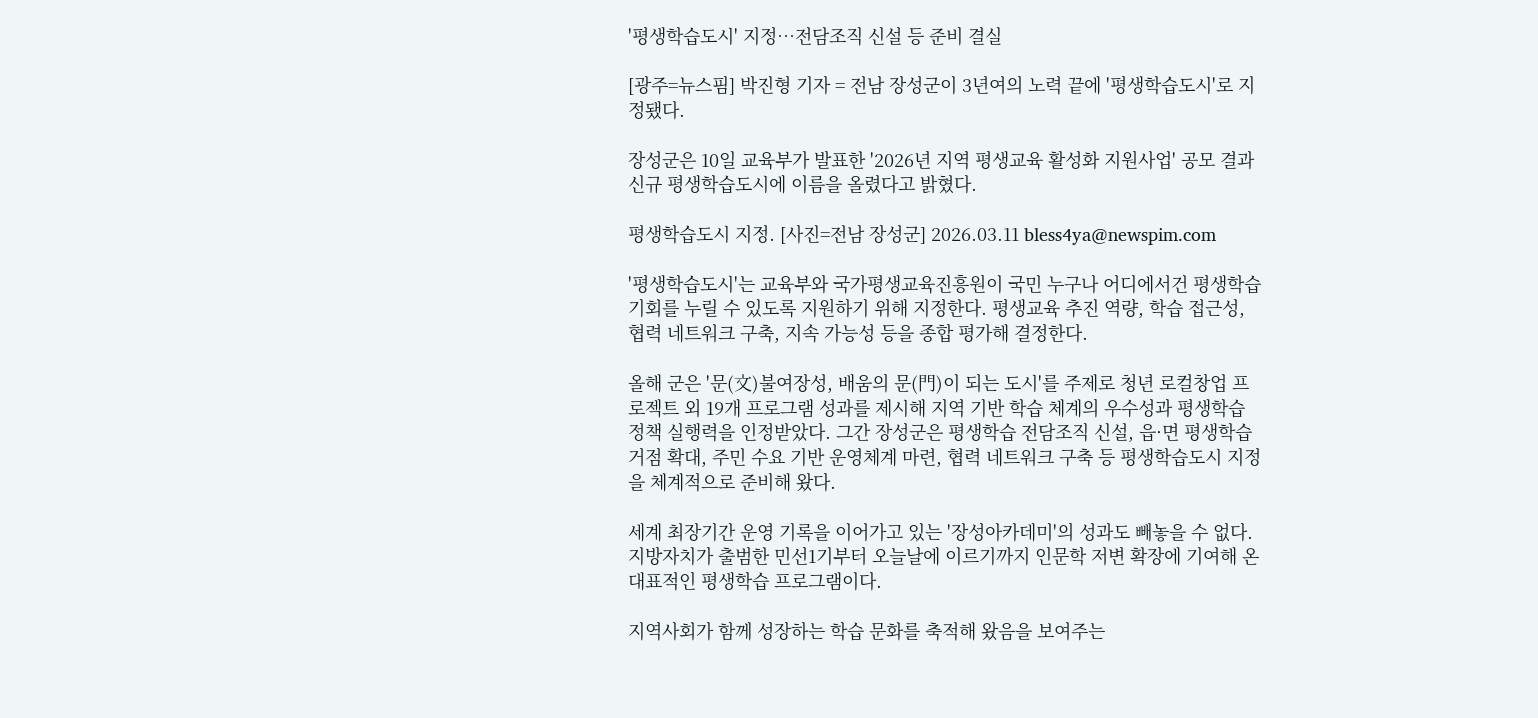'평생학습도시' 지정…전담조직 신설 등 준비 결실

[광주=뉴스핌] 박진형 기자 = 전남 장성군이 3년여의 노력 끝에 '평생학습도시'로 지정됐다.

장성군은 10일 교육부가 발표한 '2026년 지역 평생교육 활성화 지원사업' 공모 결과 신규 평생학습도시에 이름을 올렸다고 밝혔다.

평생학습도시 지정. [사진=전남 장성군] 2026.03.11 bless4ya@newspim.com

'평생학습도시'는 교육부와 국가평생교육진흥원이 국민 누구나 어디에서건 평생학습 기회를 누릴 수 있도록 지원하기 위해 지정한다. 평생교육 추진 역량, 학습 접근성, 협력 네트워크 구축, 지속 가능성 등을 종합 평가해 결정한다.

올해 군은 '문(文)불여장성, 배움의 문(門)이 되는 도시'를 주제로 청년 로컬창업 프로젝트 외 19개 프로그램 성과를 제시해 지역 기반 학습 체계의 우수성과 평생학습 정책 실행력을 인정받았다. 그간 장성군은 평생학습 전담조직 신설, 읍·면 평생학습 거점 확대, 주민 수요 기반 운영체계 마련, 협력 네트워크 구축 등 평생학습도시 지정을 체계적으로 준비해 왔다.

세계 최장기간 운영 기록을 이어가고 있는 '장성아카데미'의 성과도 빼놓을 수 없다. 지방자치가 출범한 민선1기부터 오늘날에 이르기까지 인문학 저변 확장에 기여해 온 대표적인 평생학습 프로그램이다.

지역사회가 함께 성장하는 학습 문화를 축적해 왔음을 보여주는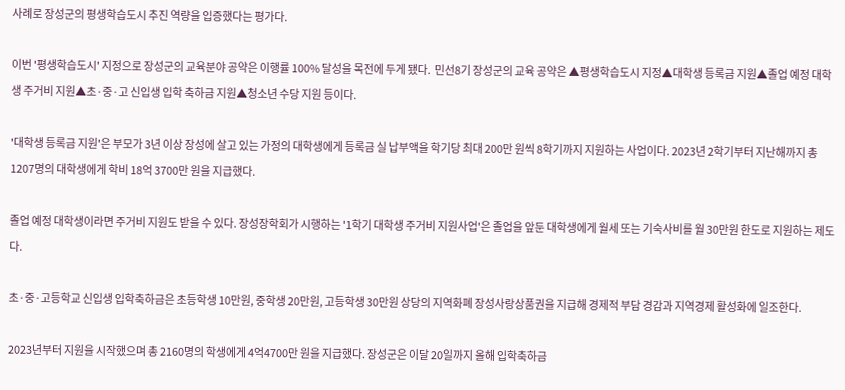사례로 장성군의 평생학습도시 추진 역량을 입증했다는 평가다.

이번 '평생학습도시' 지정으로 장성군의 교육분야 공약은 이행률 100% 달성을 목전에 두게 됐다.  민선8기 장성군의 교육 공약은 ▲평생학습도시 지정▲대학생 등록금 지원▲졸업 예정 대학생 주거비 지원▲초·중·고 신입생 입학 축하금 지원▲청소년 수당 지원 등이다.

'대학생 등록금 지원'은 부모가 3년 이상 장성에 살고 있는 가정의 대학생에게 등록금 실 납부액을 학기당 최대 200만 원씩 8학기까지 지원하는 사업이다. 2023년 2학기부터 지난해까지 총 1207명의 대학생에게 학비 18억 3700만 원을 지급했다.

졸업 예정 대학생이라면 주거비 지원도 받을 수 있다. 장성장학회가 시행하는 '1학기 대학생 주거비 지원사업'은 졸업을 앞둔 대학생에게 월세 또는 기숙사비를 월 30만원 한도로 지원하는 제도다.

초·중·고등학교 신입생 입학축하금은 초등학생 10만원, 중학생 20만원, 고등학생 30만원 상당의 지역화폐 장성사랑상품권을 지급해 경제적 부담 경감과 지역경제 활성화에 일조한다.

2023년부터 지원을 시작했으며 총 2160명의 학생에게 4억4700만 원을 지급했다. 장성군은 이달 20일까지 올해 입학축하금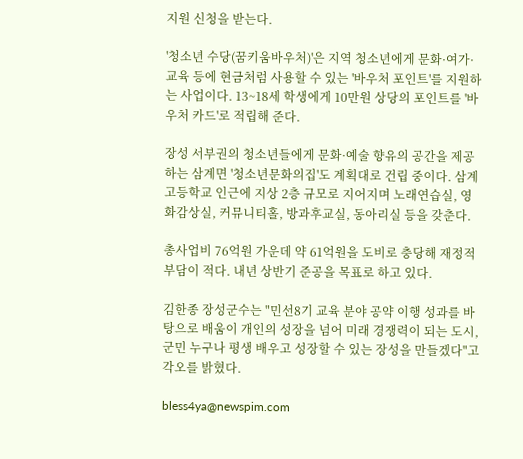지원 신청을 받는다.

'청소년 수당(꿈키움바우처)'은 지역 청소년에게 문화·여가·교육 등에 현금처럼 사용할 수 있는 '바우처 포인트'를 지원하는 사업이다. 13~18세 학생에게 10만원 상당의 포인트를 '바우처 카드'로 적립해 준다.

장성 서부권의 청소년들에게 문화·예술 향유의 공간을 제공하는 삼계면 '청소년문화의집'도 계획대로 건립 중이다. 삼계고등학교 인근에 지상 2층 규모로 지어지며 노래연습실, 영화감상실, 커뮤니티홀, 방과후교실, 동아리실 등을 갖춘다.

총사업비 76억원 가운데 약 61억원을 도비로 충당해 재정적 부담이 적다. 내년 상반기 준공을 목표로 하고 있다.

김한종 장성군수는 "민선8기 교육 분야 공약 이행 성과를 바탕으로 배움이 개인의 성장을 넘어 미래 경쟁력이 되는 도시, 군민 누구나 평생 배우고 성장할 수 있는 장성을 만들겠다"고 각오를 밝혔다.

bless4ya@newspim.com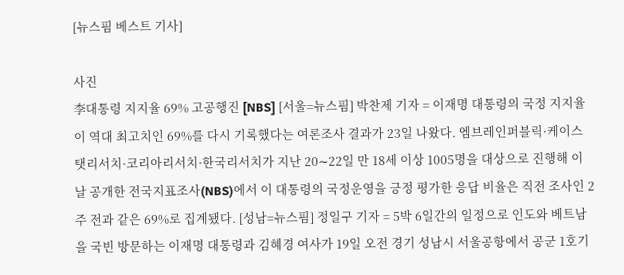[뉴스핌 베스트 기사]

사진
李대통령 지지율 69% 고공행진 [NBS] [서울=뉴스핌] 박찬제 기자 = 이재명 대통령의 국정 지지율이 역대 최고치인 69%를 다시 기록했다는 여론조사 결과가 23일 나왔다. 엠브레인퍼블릭·케이스탯리서치·코리아리서치·한국리서치가 지난 20∼22일 만 18세 이상 1005명을 대상으로 진행해 이날 공개한 전국지표조사(NBS)에서 이 대통령의 국정운영을 긍정 평가한 응답 비율은 직전 조사인 2주 전과 같은 69%로 집계됐다. [성남=뉴스핌] 정일구 기자 = 5박 6일간의 일정으로 인도와 베트남을 국빈 방문하는 이재명 대통령과 김혜경 여사가 19일 오전 경기 성남시 서울공항에서 공군 1호기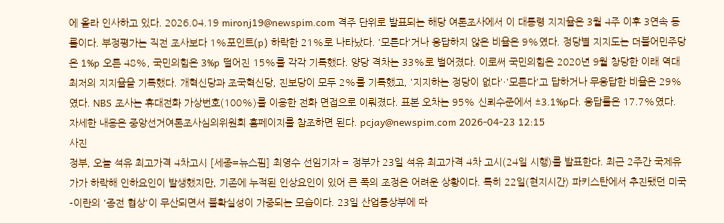에 올라 인사하고 있다. 2026.04.19 mironj19@newspim.com 격주 단위로 발표되는 해당 여론조사에서 이 대통령 지지율은 3월 4주 이후 3연속 동률이다. 부정평가는 직전 조사보다 1%포인트(p) 하락한 21%로 나타났다. '모른다'거나 응답하지 않은 비율은 9%였다. 정당별 지지도는 더불어민주당은 1%p 오른 48%, 국민의힘은 3%p 떨어진 15%를 각각 기록했다. 양당 격차는 33%로 벌어졌다. 이로써 국민의힘은 2020년 9월 창당한 이래 역대 최저의 지지율을 기록했다. 개혁신당과 조국혁신당, 진보당이 모두 2%를 기록했고, '지지하는 정당이 없다'·'모른다'고 답하거나 무응답한 비율은 29%였다. NBS 조사는 휴대전화 가상번호(100%)를 이용한 전화 면접으로 이뤄졌다. 표본 오차는 95% 신뢰수준에서 ±3.1%p다. 응답률은 17.7%였다. 자세한 내용은 중앙선거여론조사심의위원회 홈페이지를 참조하면 된다. pcjay@newspim.com 2026-04-23 12:15
사진
정부, 오늘 석유 최고가격 4차고시 [세종=뉴스핌] 최영수 선임기자 = 정부가 23일 석유 최고가격 4차 고시(24일 시행)를 발표한다. 최근 2주간 국제유가가 하락해 인하요인이 발생했지만, 기존에 누적된 인상요인이 있어 큰 폭의 조정은 어려운 상황이다. 특히 22일(현지시간) 파키스탄에서 추진됐던 미국-이란의 '종전 협상'이 무산되면서 불확실성이 가중되는 모습이다. 23일 산업통상부에 따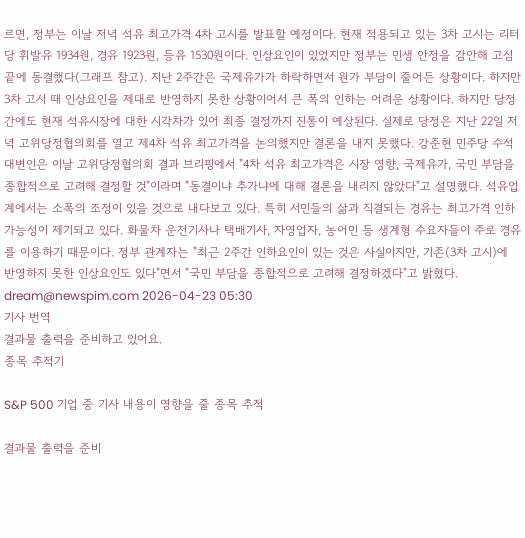르면, 정부는 이날 저녁 석유 최고가격 4차 고시를 발표할 예정이다. 현재 적용되고 있는 3차 고시는 리터당 휘발유 1934원, 경유 1923원, 등유 1530원이다. 인상요인이 있었지만 정부는 민생 안정을 감안해 고심 끝에 동결했다(그래프 참고). 지난 2주간은 국제유가가 하락하면서 원가 부담이 줄어든 상황이다. 하지만 3차 고시 때 인상요인을 제대로 반영하지 못한 상황이어서 큰 폭의 인하는 어려운 상황이다. 하지만 당정 간에도 현재 석유시장에 대한 시각차가 있어 최종 결정까지 진통이 예상된다. 실제로 당정은 지난 22일 저녁 고위당정협의회를 열고 제4차 석유 최고가격을 논의했지만 결론을 내지 못했다. 강준현 민주당 수석대변인은 이날 고위당정협의회 결과 브리핑에서 "4차 석유 최고가격은 시장 영향, 국제유가, 국민 부담을 종합적으로 고려해 결정할 것"이라며 "동결이냐 추가냐에 대해 결론을 내리지 않았다"고 설명했다. 석유업계에서는 소폭의 조정이 있을 것으로 내다보고 있다. 특히 서민들의 삶과 직결되는 경유는 최고가격 인하 가능성이 제기되고 있다. 화물차 운전기사나 택배기사, 자영업자, 농어민 등 생계형 수요자들이 주로 경유를 이용하기 때문이다. 정부 관계자는 "최근 2주간 인하요인이 있는 것은 사실이지만, 기존(3차 고시)에 반영하지 못한 인상요인도 있다"면서 "국민 부담을 종합적으로 고려해 결정하겠다"고 밝혔다. dream@newspim.com 2026-04-23 05:30
기사 번역
결과물 출력을 준비하고 있어요.
종목 추적기

S&P 500 기업 중 기사 내용이 영향을 줄 종목 추적

결과물 출력을 준비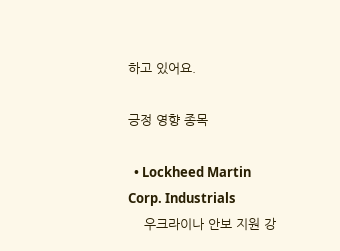하고 있어요.

긍정 영향 종목

  • Lockheed Martin Corp. Industrials
    우크라이나 안보 지원 강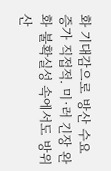화 기대감으로 방산 수요 증가 직접적. 미·러 긴장 완화 불확실성 속에서도 방위산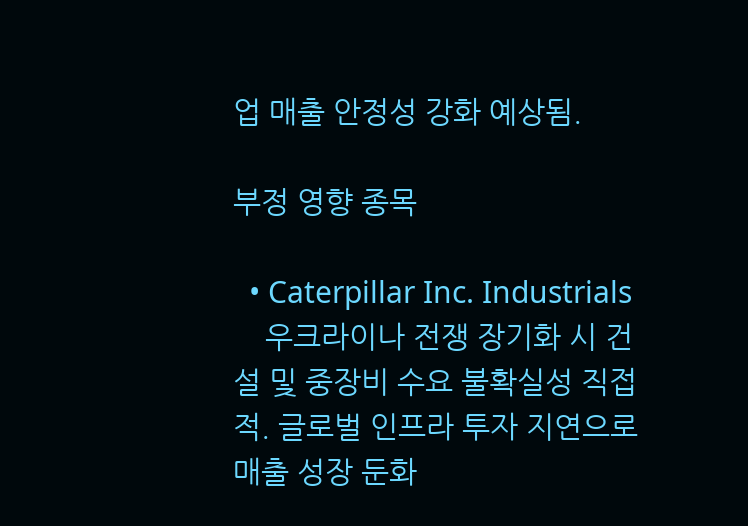업 매출 안정성 강화 예상됨.

부정 영향 종목

  • Caterpillar Inc. Industrials
    우크라이나 전쟁 장기화 시 건설 및 중장비 수요 불확실성 직접적. 글로벌 인프라 투자 지연으로 매출 성장 둔화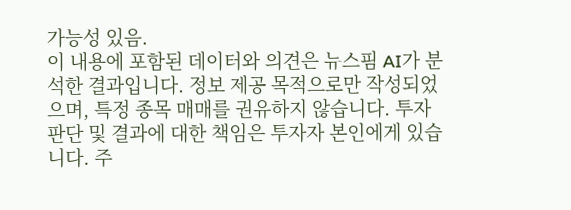가능성 있음.
이 내용에 포함된 데이터와 의견은 뉴스핌 AI가 분석한 결과입니다. 정보 제공 목적으로만 작성되었으며, 특정 종목 매매를 권유하지 않습니다. 투자 판단 및 결과에 대한 책임은 투자자 본인에게 있습니다. 주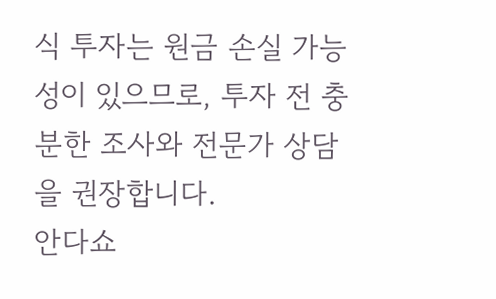식 투자는 원금 손실 가능성이 있으므로, 투자 전 충분한 조사와 전문가 상담을 권장합니다.
안다쇼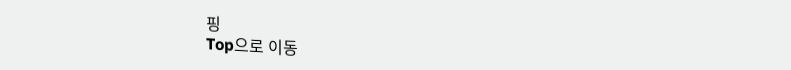핑
Top으로 이동